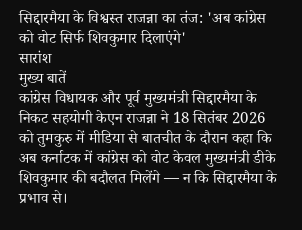सिद्दारमैया के विश्वस्त राजन्ना का तंज: 'अब कांग्रेस को वोट सिर्फ शिवकुमार दिलाएंगे'
सारांश
मुख्य बातें
कांग्रेस विधायक और पूर्व मुख्यमंत्री सिद्दारमैया के निकट सहयोगी केएन राजन्ना ने 18 सितंबर 2026 को तुमकुरु में मीडिया से बातचीत के दौरान कहा कि अब कर्नाटक में कांग्रेस को वोट केवल मुख्यमंत्री डीके शिवकुमार की बदौलत मिलेंगे — न कि सिद्दारमैया के प्रभाव से।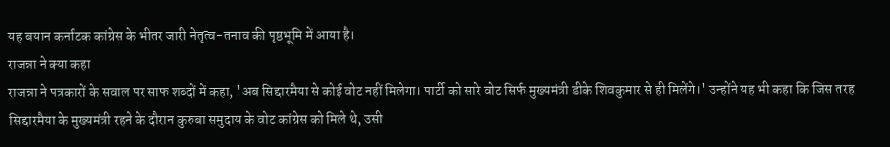यह बयान कर्नाटक कांग्रेस के भीतर जारी नेतृत्व-तनाव की पृष्ठभूमि में आया है।
राजन्ना ने क्या कहा
राजन्ना ने पत्रकारों के सवाल पर साफ शब्दों में कहा, 'अब सिद्दारमैया से कोई वोट नहीं मिलेगा। पार्टी को सारे वोट सिर्फ मुख्यमंत्री डीके शिवकुमार से ही मिलेंगे।' उन्होंने यह भी कहा कि जिस तरह सिद्दारमैया के मुख्यमंत्री रहने के दौरान कुरुबा समुदाय के वोट कांग्रेस को मिले थे, उसी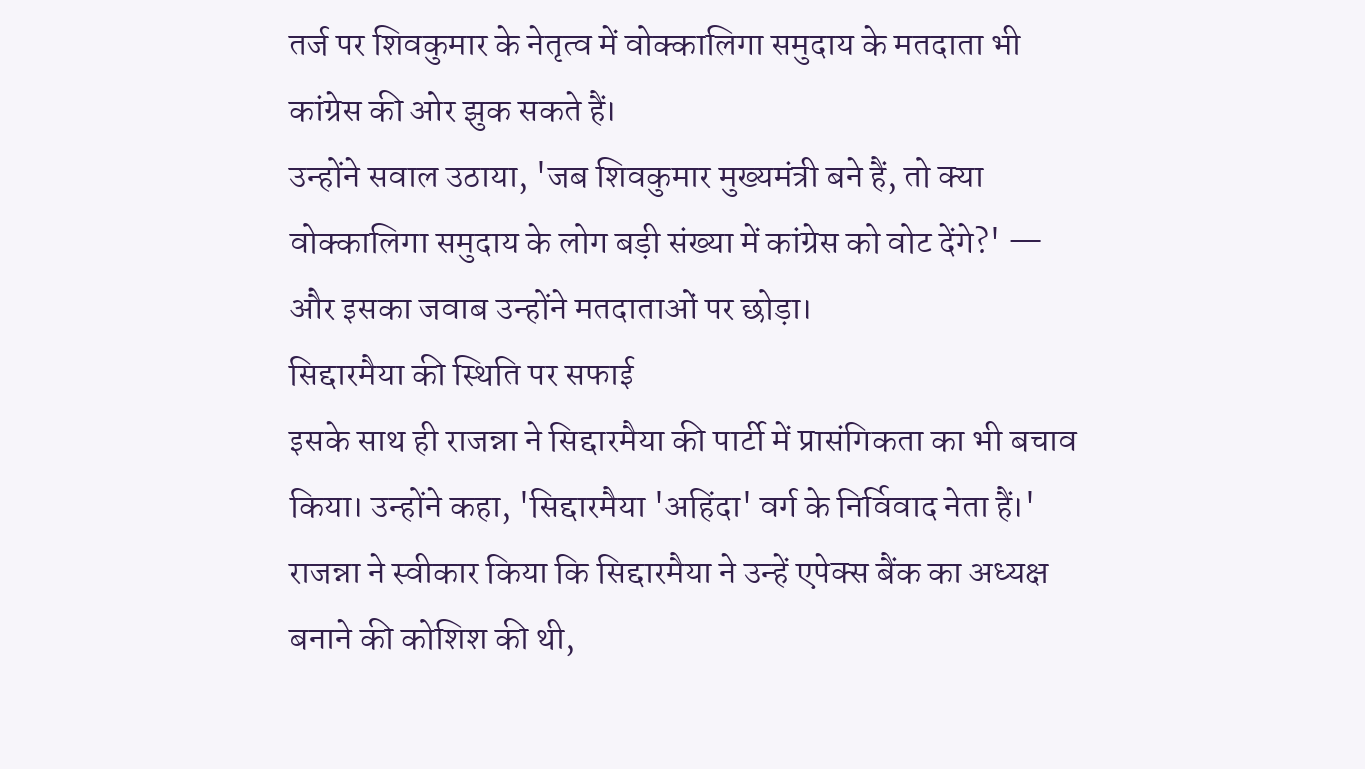तर्ज पर शिवकुमार के नेतृत्व में वोक्कालिगा समुदाय के मतदाता भी कांग्रेस की ओर झुक सकते हैं।
उन्होंने सवाल उठाया, 'जब शिवकुमार मुख्यमंत्री बने हैं, तो क्या वोक्कालिगा समुदाय के लोग बड़ी संख्या में कांग्रेस को वोट देंगे?' — और इसका जवाब उन्होंने मतदाताओं पर छोड़ा।
सिद्दारमैया की स्थिति पर सफाई
इसके साथ ही राजन्ना ने सिद्दारमैया की पार्टी में प्रासंगिकता का भी बचाव किया। उन्होंने कहा, 'सिद्दारमैया 'अहिंदा' वर्ग के निर्विवाद नेता हैं।' राजन्ना ने स्वीकार किया कि सिद्दारमैया ने उन्हें एपेक्स बैंक का अध्यक्ष बनाने की कोशिश की थी,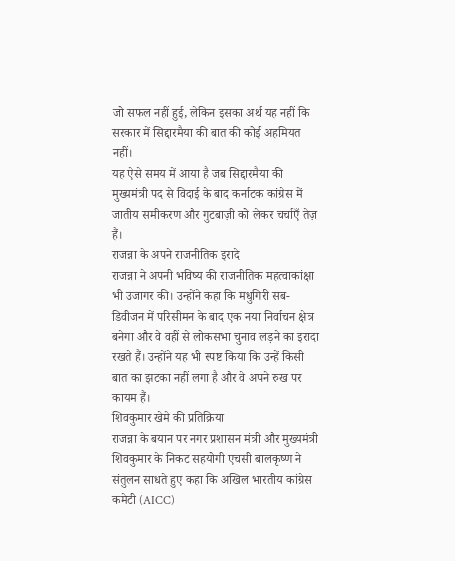जो सफल नहीं हुई, लेकिन इसका अर्थ यह नहीं कि सरकार में सिद्दारमैया की बात की कोई अहमियत नहीं।
यह ऐसे समय में आया है जब सिद्दारमैया की मुख्यमंत्री पद से विदाई के बाद कर्नाटक कांग्रेस में जातीय समीकरण और गुटबाज़ी को लेकर चर्चाएँ तेज़ हैं।
राजन्ना के अपने राजनीतिक इरादे
राजन्ना ने अपनी भविष्य की राजनीतिक महत्वाकांक्षा भी उजागर की। उन्होंने कहा कि मधुगिरी सब-डिवीजन में परिसीमन के बाद एक नया निर्वाचन क्षेत्र बनेगा और वे वहीं से लोकसभा चुनाव लड़ने का इरादा रखते हैं। उन्होंने यह भी स्पष्ट किया कि उन्हें किसी बात का झटका नहीं लगा है और वे अपने रुख पर कायम हैं।
शिवकुमार खेमे की प्रतिक्रिया
राजन्ना के बयान पर नगर प्रशासन मंत्री और मुख्यमंत्री शिवकुमार के निकट सहयोगी एचसी बालकृष्ण ने संतुलन साधते हुए कहा कि अखिल भारतीय कांग्रेस कमेटी (AICC)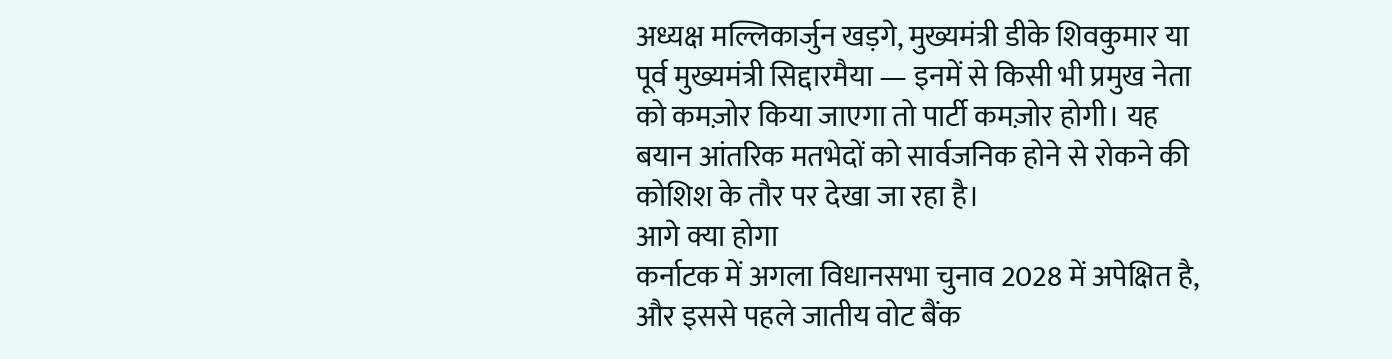अध्यक्ष मल्लिकार्जुन खड़गे, मुख्यमंत्री डीके शिवकुमार या पूर्व मुख्यमंत्री सिद्दारमैया — इनमें से किसी भी प्रमुख नेता को कमज़ोर किया जाएगा तो पार्टी कमज़ोर होगी। यह बयान आंतरिक मतभेदों को सार्वजनिक होने से रोकने की कोशिश के तौर पर देखा जा रहा है।
आगे क्या होगा
कर्नाटक में अगला विधानसभा चुनाव 2028 में अपेक्षित है, और इससे पहले जातीय वोट बैंक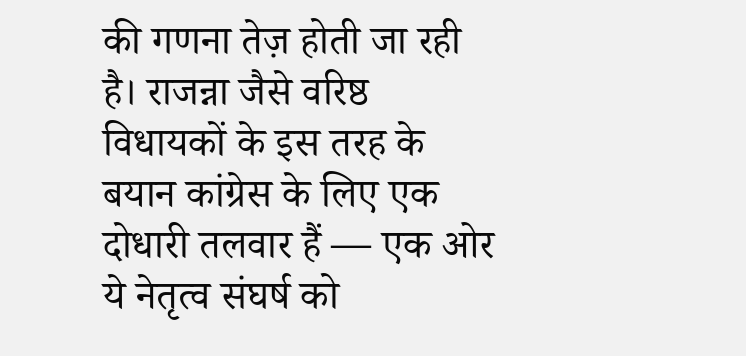की गणना तेज़ होती जा रही है। राजन्ना जैसे वरिष्ठ विधायकों के इस तरह के बयान कांग्रेस के लिए एक दोधारी तलवार हैं — एक ओर ये नेतृत्व संघर्ष को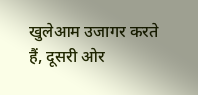खुलेआम उजागर करते हैं, दूसरी ओर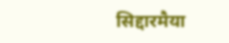सिद्दारमैया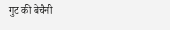गुट की बेचैनी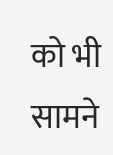को भी सामने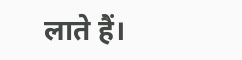लाते हैं।